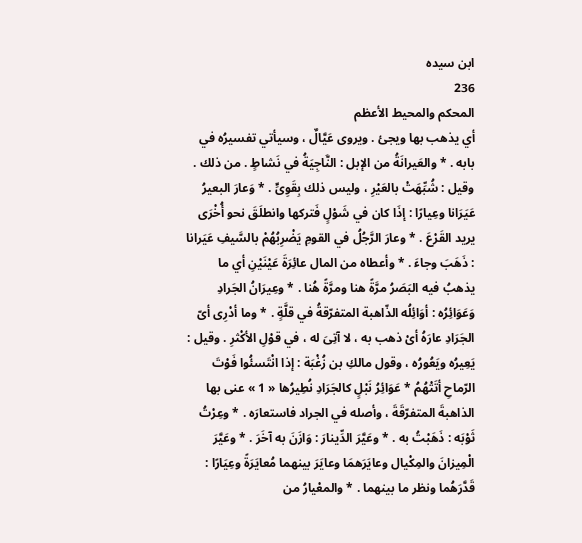ابن سيده
236
المحكم والمحيط الأعظم
أي يذهب بها ويجئ . ويروى عَيَّالٌ ، وسيأتي تفسيرُه في بابه . * والعَيرانَةُ من الإبل : النَّاجِيَةُ في نَشاطٍ . من ذلك . وقيل : شُبِّهَتْ بالعَيْرِ ، وليس ذلك بِقَوِىٍّ . * وَعارَ البعيرُ عَيَرَانا وعِيارًا : إذَا كان في شَوْلٍ فَتركها وانطلَقَ نحو أُخْرَى يريد القَرْعَ . * وعارَ الرَّجُلُ في القومِ يَضْرِبُهُمْ بالسَّيفِ عَيَرانا : ذَهَبَ وجاءَ . * وأعطاه من المال عائِرَةَ عَيْنَيْنِ أي ما يذهبُ فيه البَصَرُ مرَّةً هنا ومرَّةً هُنا . * وعِيرَانُ الجَرادِ وَعَوَائِرُه : أوَائِلُه الذّاهبة المتفرّقةُ في قلَّةٍ . * وما أدْرِى أىّ الجَرَادِ عارَهُ أىْ ذهب به ، لا آتِىَ له ، في قوْلِ الأكْثرِ . وقيل : يَعِيرُه ويَعُورُه ، وقول مالكِ بن زُغْبَة : إذا انْتَسئُوا فَوْتَ الرّماحِ أتَتْهُمُ * عَوَائِرُ نَبْلٍ كالجَرَادِ نُطِيرُها « 1 » عنى بها الذاهبةَ المتفرّقَةَ ، وأصله في الجراد فاستعارَه . * وعِرْتُ ثَوْبَه : ذَهَبْتُ به . * وعَيَّرَ الدِّينارَ : وَازَنَ به آخَرَ . * وعَيَّرَ الْمِيزانَ والمِكْيال وعايَرَهمَا وعايَرَ بينهما مُعايَرَةً وعِيَارًا : قَدَّرَهُما ونظر ما بينهما . * والمعْيارُ من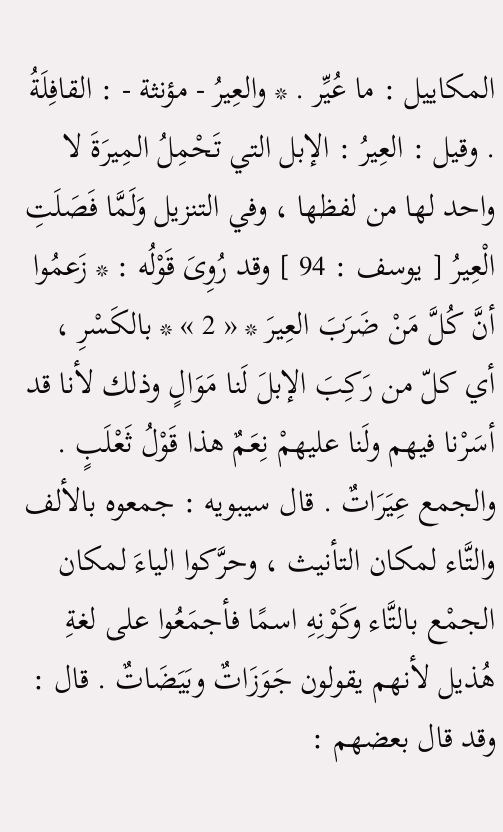المكاييل : ما عُيِّر . * والعِيرُ - مؤنثة - : القافِلَةُ . وقيل : العِيرُ : الإبل التي تَحْمِلُ المِيرَةَ لا واحد لها من لفظها ، وفي التنزيل وَلَمَّا فَصَلَتِ الْعِيرُ [ يوسف : 94 ] وقد رُوِىَ قَوْلُه : * زَعمُوا أنَّ كُلَّ مَنْ ضَرَبَ العِيرَ * « 2 » * بالكَسْرِ ، أي كلّ من رَكِبَ الإبلَ لَنا مَوَالٍ وذلك لأنا قد أسَرْنا فيهم ولَنا عليهمْ نِعَمٌ هذا قَوْلُ ثَعْلَبٍ . والجمع عِيَرَاتٌ . قال سيبويه : جمعوه بالألف والتَّاء لمكان التأنيث ، وحرَّكوا الياءَ لمكان الجمْع بالتَّاء وكَوْنِهِ اسمًا فأجمَعُوا على لغةِ هُذيل لأنهم يقولون جَوَزَاتٌ وبَيَضَاتٌ . قال : وقد قال بعضهم :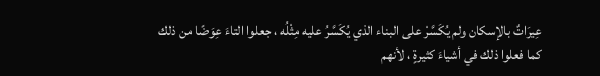عِيرَاتٌ بالإسكان ولم يُكَسَّرْ على البناء الذي يُكَسَّرُ عليه مِثْلُه ، جعلوا التاءَ عِوَضًا من ذلك كما فعلوا ذلك في أشياءَ كثيرةٍ ، لأنهم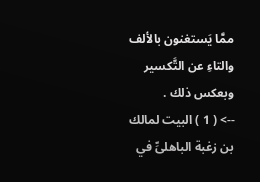ممَّا يَستغنون بالألف والتاءِ عن التَّكسير وبعكس ذلك .
--> ( 1 ) البيت لمالك بن زغبة الباهلىِّ في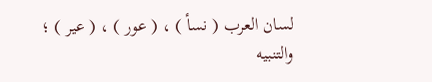لسان العرب ( نسأ ) ، ( عور ) ، ( عير ) ؛ والتنبيه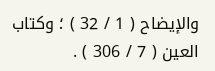والإيضاح ( 1 / 32 ) ؛ وكتاب العين ( 7 / 306 ) .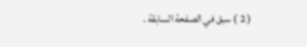( 2 ) سبق في الصفحة السابقة .